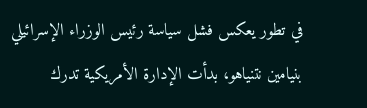في تطور يعكس فشل سياسة رئيس الوزراء الإسرائيلي بنيامين نتنياهو، بدأت الإدارة الأمريكية تدرك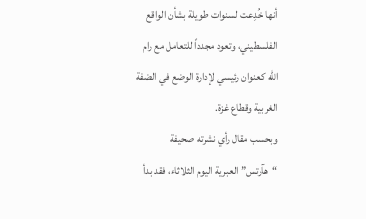أنها خُدِعت لسنوات طويلة بشأن الواقع الفلسطيني، وتعود مجدداً للتعامل مع رام الله كعنوان رئيسي لإدارة الوضع في الضفة الغربية وقطاع غزة.
وبحسب مقال رأي نشرته صحيفة “هآرتس” العبرية اليوم الثلاثاء، فقد بدأ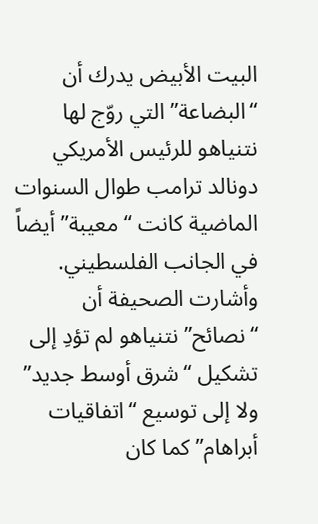البيت الأبيض يدرك أن “البضاعة” التي روّج لها نتنياهو للرئيس الأمريكي دونالد ترامب طوال السنوات الماضية كانت “معيبة” أيضاً في الجانب الفلسطيني.
وأشارت الصحيفة أن “نصائح” نتنياهو لم تؤدِ إلى تشكيل “شرق أوسط جديد” ولا إلى توسيع “اتفاقيات أبراهام” كما كان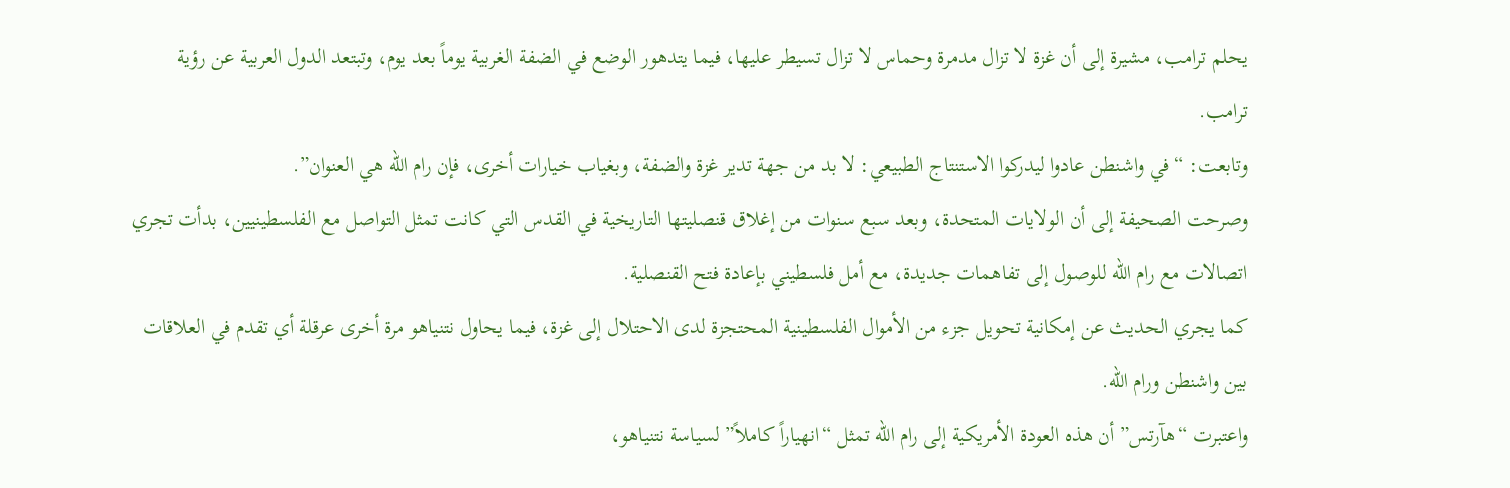يحلم ترامب، مشيرة إلى أن غزة لا تزال مدمرة وحماس لا تزال تسيطر عليها، فيما يتدهور الوضع في الضفة الغربية يوماً بعد يوم، وتبتعد الدول العربية عن رؤية ترامب.
وتابعت: “في واشنطن عادوا ليدركوا الاستنتاج الطبيعي: لا بد من جهة تدير غزة والضفة، وبغياب خيارات أخرى، فإن رام الله هي العنوان”.
وصرحت الصحيفة إلى أن الولايات المتحدة، وبعد سبع سنوات من إغلاق قنصليتها التاريخية في القدس التي كانت تمثل التواصل مع الفلسطينيين، بدأت تجري اتصالات مع رام الله للوصول إلى تفاهمات جديدة، مع أمل فلسطيني بإعادة فتح القنصلية.
كما يجري الحديث عن إمكانية تحويل جزء من الأموال الفلسطينية المحتجزة لدى الاحتلال إلى غزة، فيما يحاول نتنياهو مرة أخرى عرقلة أي تقدم في العلاقات بين واشنطن ورام الله.
واعتبرت “هآرتس” أن هذه العودة الأمريكية إلى رام الله تمثل “انهياراً كاملاً” لسياسة نتنياهو،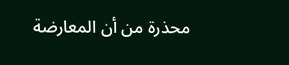محذرة من أن المعارضة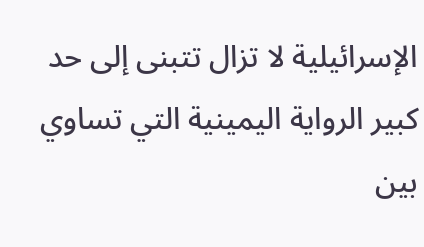الإسرائيلية لا تزال تتبنى إلى حد كبير الرواية اليمينية التي تساوي بين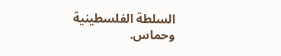السلطة الفلسطينية وحماس.